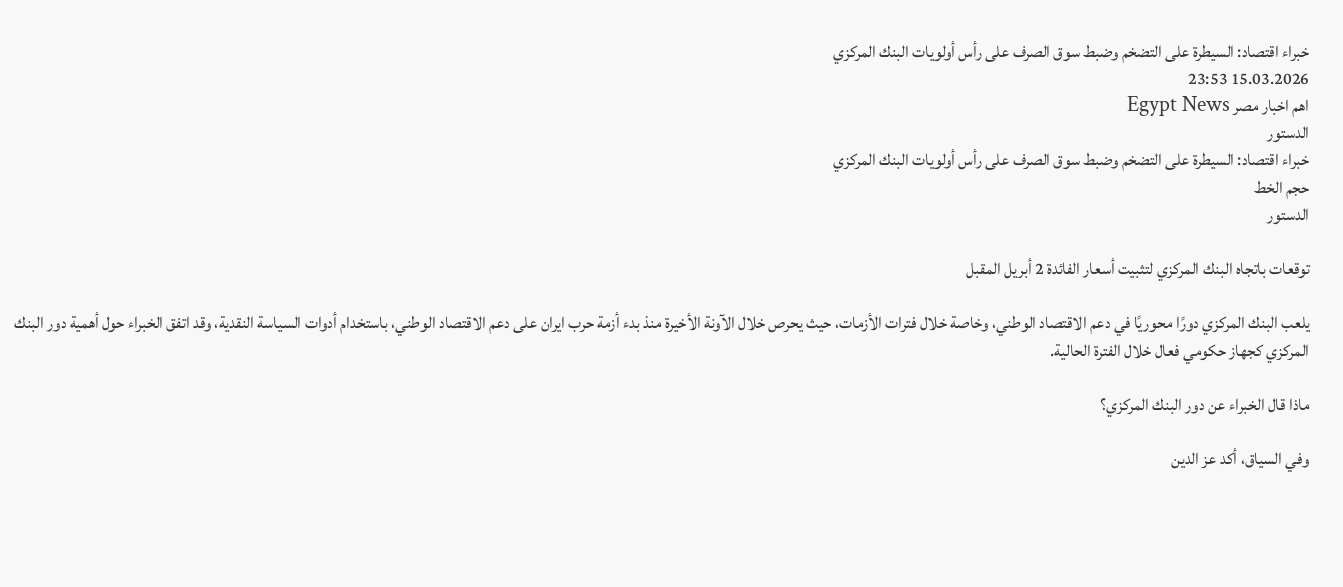خبراء اقتصاد: السيطرة على التضخم وضبط سوق الصرف على رأس أولويات البنك المركزي
15.03.2026 23:53
اهم اخبار مصر Egypt News
الدستور
خبراء اقتصاد: السيطرة على التضخم وضبط سوق الصرف على رأس أولويات البنك المركزي
حجم الخط
الدستور

توقعات باتجاه البنك المركزي لتثبيت أسعار الفائدة 2 أبريل المقبل

يلعب البنك المركزي دورًا محوريًا في دعم الاقتصاد الوطني، وخاصة خلال فترات الأزمات، حيث يحرص خلال الآونة الأخيرة منذ بدء أزمة حرب ايران على دعم الاقتصاد الوطني، باستخدام أدوات السياسة النقدية، وقد اتفق الخبراء حول أهمية دور البنك المركزي كجهاز حكومي فعال خلال الفترة الحالية.

ماذا قال الخبراء عن دور البنك المركزي؟

وفي السياق، أكد عز الدين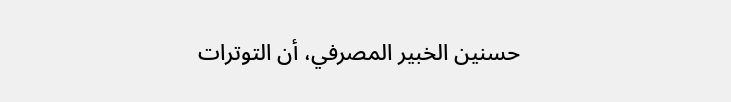حسنين الخبير المصرفي، أن التوترات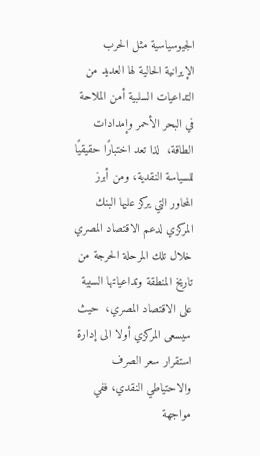الجيوسياسية مثل الحرب الإيرانية الحالية لها العديد من التداعيات السلبية أمن الملاحة في البحر الأحمر وإمدادات الطاقة،  لذا تعد اختبارًا حقيقيًا للسياسة النقدية، ومن أبرز المحاور التي يركز عليها البنك المركزي لدعم الاقتصاد المصري خلال تلك المرحلة الحرجة من تاريخ المنطقة وتداعياتها السبية على الاقتصاد المصري،  حيث سيسعى المركزي أولا الى إدارة استقرار سعر الصرف والاحتياطي النقدي، ففي مواجهة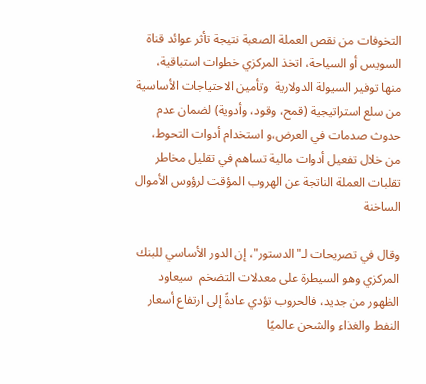التخوفات من نقص العملة الصعبة نتيجة تأثر عوائد قناة السويس أو السياحة، اتخذ المركزي خطوات استباقية، منها توفير السيولة الدولارية  وتأمين الاحتياجات الأساسية من سلع استراتيجية (قمح، وقود، وأدوية) لضمان عدم حدوث صدمات في العرض،و استخدام أدوات التحوط، من خلال تفعيل أدوات مالية تساهم في تقليل مخاطر تقلبات العملة الناتجة عن الهروب المؤقت لرؤوس الأموال الساخنة

وقال في تصريحات لـ"الدستور"، إن الدور الأساسي للبنك المركزي وهو السيطرة على معدلات التضخم  سيعاود الظهور من جديد، فالحروب تؤدي عادةً إلى ارتفاع أسعار النفط والغذاء والشحن عالميًا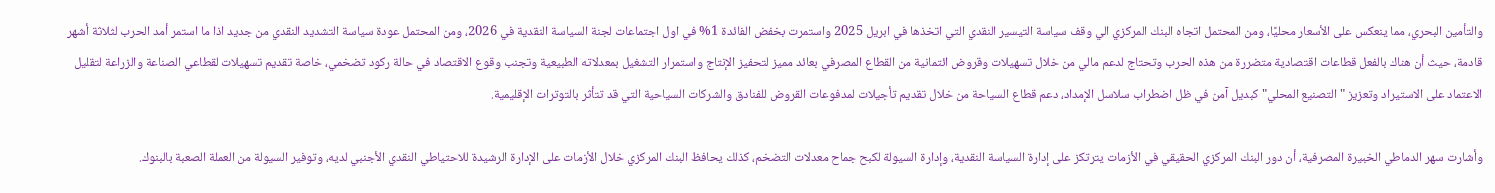والتأمين البحري، مما ينعكس على الأسعار محليًا، ومن المحتمل اتجاه البنك المركزي الي وقف سياسة التيسير النقدي التي اتخذها في ابريل 2025 واستمرت بخفض الفائدة 1% في اول اجتماعات لجنة السياسة النقدية في 2026، ومن المحتمل عودة سياسة التشديد النقدي من جديد اذا ما استمر أمد الحرب لثلاثة أشهر قادمة، حيث أن هناك بالفعل قطاعات اقتصادية متضررة من هذه الحرب وتحتاج لدعم مالي من خلال تسهيلات وقروض ائتمانية من القطاع المصرفي بعائد مميز لتحفيز الإنتاج واستمرار التشغيل بمعدلاته الطبيعية وتجنب وقوع الاقتصاد في حالة ركود تضخمي، خاصة تقديم تسهيلات لقطاعي الصناعة والزراعة لتقليل الاعتماد على الاستيراد وتعزيز "التصنيع المحلي" كبديل آمن في ظل اضطراب سلاسل الإمداد، دعم قطاع السياحة من خلال تقديم تأجيلات لمدفوعات القروض للفنادق والشركات السياحية التي قد تتأثر بالتوترات الإقليمية.

وأشارت سهر الدماطي الخبيرة المصرفية، أن دور البنك المركزي الحقيقي في الأزمات يترتكز على إدارة السياسة النقدية، وإدارة السيولة لكبح جماح معدلات التضخم، كذلك يحافظ البنك المركزي خلال الأزمات على الإدارة الرشيدة للاحتياطي النقدي الأجنبي لديه، وتوفير السيولة من العملة الصعبة بالبنوك.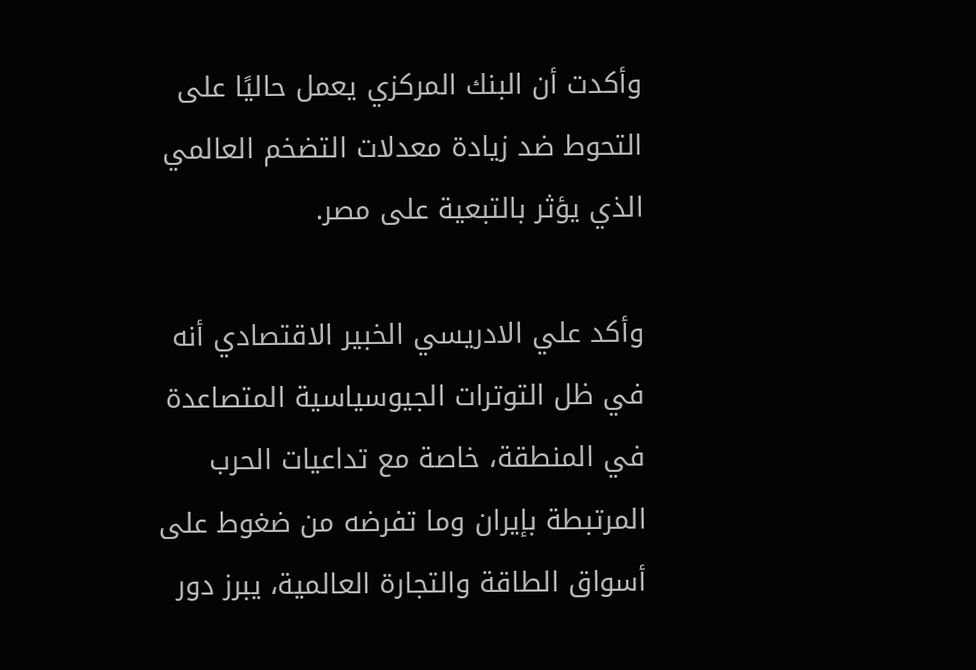وأكدت أن البنك المركزي يعمل حاليًا على التحوط ضد زيادة معدلات التضخم العالمي الذي يؤثر بالتبعية على مصر.

وأكد علي الادريسي الخبير الاقتصادي أنه في ظل التوترات الجيوسياسية المتصاعدة في المنطقة، خاصة مع تداعيات الحرب المرتبطة بإيران وما تفرضه من ضغوط على أسواق الطاقة والتجارة العالمية، يبرز دور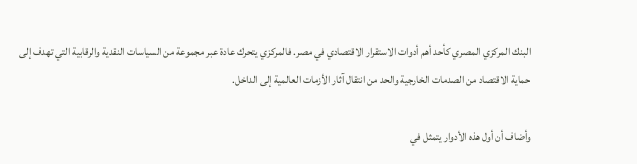البنك المركزي المصري كأحد أهم أدوات الاستقرار الاقتصادي في مصر. فالمركزي يتحرك عادة عبر مجموعة من السياسات النقدية والرقابية التي تهدف إلى حماية الاقتصاد من الصدمات الخارجية والحد من انتقال آثار الأزمات العالمية إلى الداخل.

وأضاف أن أول هذه الأدوار يتمثل في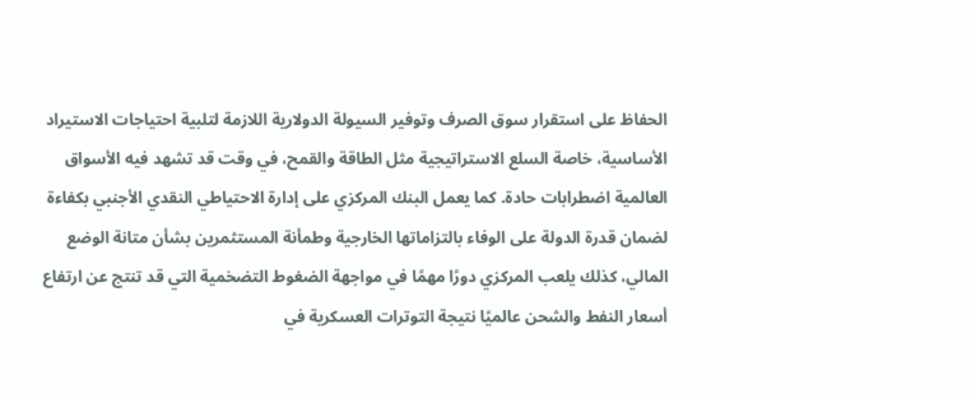الحفاظ على استقرار سوق الصرف وتوفير السيولة الدولارية اللازمة لتلبية احتياجات الاستيراد الأساسية، خاصة السلع الاستراتيجية مثل الطاقة والقمح، في وقت قد تشهد فيه الأسواق العالمية اضطرابات حادة. كما يعمل البنك المركزي على إدارة الاحتياطي النقدي الأجنبي بكفاءة لضمان قدرة الدولة على الوفاء بالتزاماتها الخارجية وطمأنة المستثمرين بشأن متانة الوضع المالي، كذلك يلعب المركزي دورًا مهمًا في مواجهة الضغوط التضخمية التي قد تنتج عن ارتفاع أسعار النفط والشحن عالميًا نتيجة التوترات العسكرية في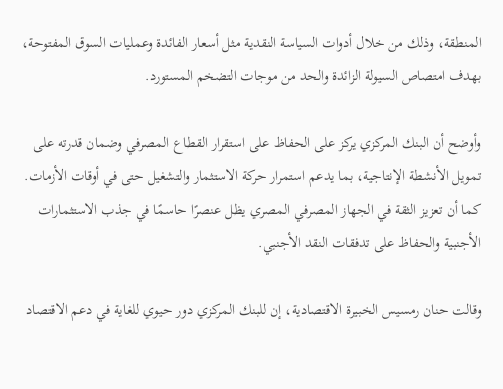المنطقة، وذلك من خلال أدوات السياسة النقدية مثل أسعار الفائدة وعمليات السوق المفتوحة، بهدف امتصاص السيولة الزائدة والحد من موجات التضخم المستورد.

وأوضح أن البنك المركزي يركز على الحفاظ على استقرار القطاع المصرفي وضمان قدرته على تمويل الأنشطة الإنتاجية، بما يدعم استمرار حركة الاستثمار والتشغيل حتى في أوقات الأزمات. كما أن تعزيز الثقة في الجهاز المصرفي المصري يظل عنصرًا حاسمًا في جذب الاستثمارات الأجنبية والحفاظ على تدفقات النقد الأجنبي.

وقالت حنان رمسيس الخبيرة الاقتصادية، إن للبنك المركزي دور حيوي للغاية في دعم الاقتصاد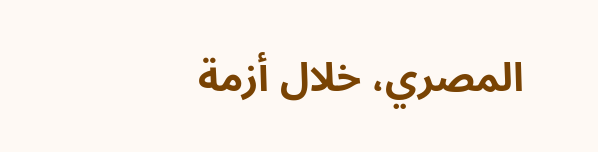المصري، خلال أزمة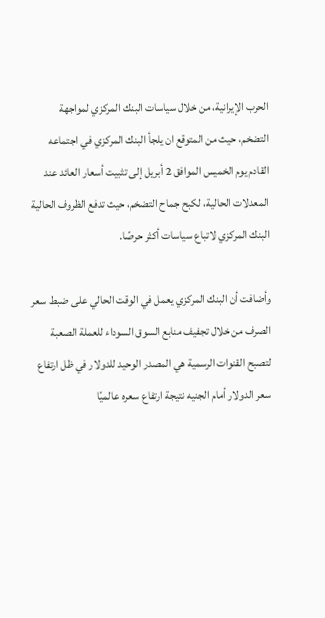الحرب الإيرانية، من خلال سياسات البنك المركزي لمواجهة التضخم، حيث من المتوقع ان يلجأ البنك المركزي في اجتماعه القادم يوم الخميس الموافق 2 أبريل إلى تثبيت أسعار العائد عند المعدلات الحالية، لكبح جماح التضخم، حيث تدفع الظروف الحالية البنك المركزي لاتباع سياسات أكثر حرصًا.

وأضافت أن البنك المركزي يعمل في الوقت الحالي على ضبط سعر الصرف من خلال تجفيف منابع السوق السوداء للعملة الصعبة لتصبح القنوات الرسمية هي المصدر الوحيد للدولار في ظل ارتفاع سعر الدولار أمام الجنيه نتيجة ارتفاع سعره عالميًا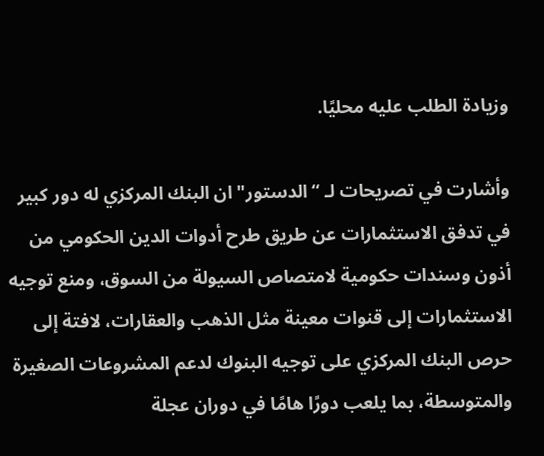وزيادة الطلب عليه محليًا.

وأشارت في تصريحات لـ “الدستور" ان البنك المركزي له دور كبير في تدفق الاستثمارات عن طريق طرح أدوات الدين الحكومي من أذون وسندات حكومية لامتصاص السيولة من السوق، ومنع توجيه الاستثمارات إلى قنوات معينة مثل الذهب والعقارات، لافتة إلى حرص البنك المركزي على توجيه البنوك لدعم المشروعات الصغيرة والمتوسطة، بما يلعب دورًا هامًا في دوران عجلة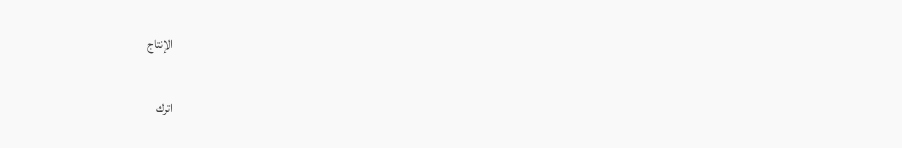الإنتاج

اترك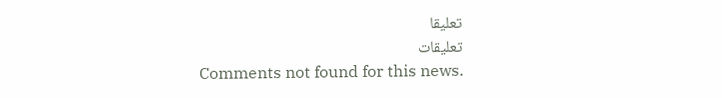تعليقا
تعليقات
Comments not found for this news.